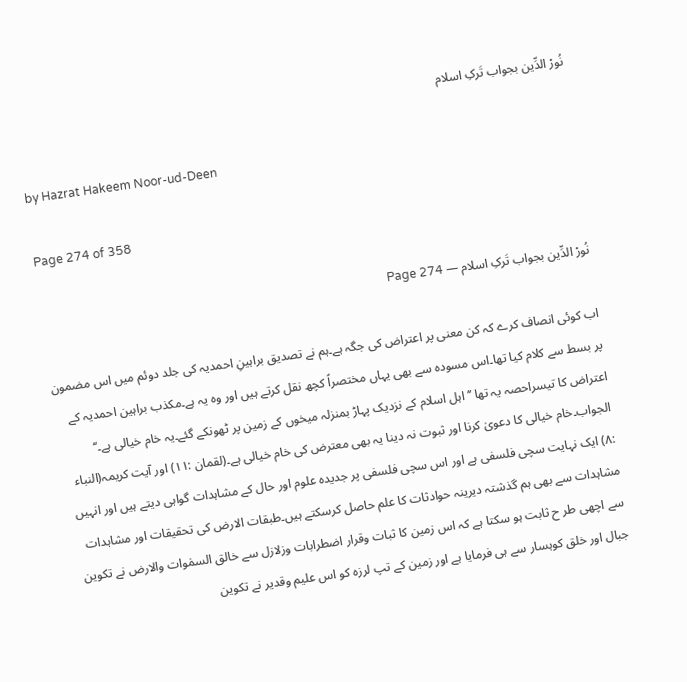نُورْ الدِّین بجواب تَرکِ اسلام

by Hazrat Hakeem Noor-ud-Deen

Page 274 of 358

نُورْ الدِّین بجواب تَرکِ اسلام — Page 274

اب کوئی انصاف کرے کہ کن معنی پر اعتراض کی جگہ ہے۔ہم نے تصدیق براہینِ احمدیہ کی جلد دوئم میں اس مضمون پر بسط سے کلام کیا تھا۔اس مسودہ سے بھی یہاں مختصراً کچھ نقل کرتے ہیں اور وہ یہ ہے۔مکذب براہین احمدیہ کے اعتراض کا تیسراحصہ یہ تھا ’’اہل اسلام کے نزدیک پہاڑ بمنزلہ میخوں کے زمین پر ٹھونکے گئے۔یہ خام خیالی ہے۔‘‘ الجواب۔خام خیالی کا دعویٰ کرنا اور ثبوت نہ دینا یہ بھی معترض کی خام خیالی ہے۔(لقمان :۱۱) اور آیت کریمہ(النباء :۸) ایک نہایت سچی فلسفی ہے اور اس سچی فلسفی پر جدیدہ علوم اور حال کے مشاہدات گواہی دیتے ہیں اور انہیں مشاہدات سے بھی ہم گذشتہ دیرینہ حوادثات کا علم حاصل کرسکتے ہیں۔طبقات الارض کی تحقیقات اور مشاہدات سے اچھی طر ح ثابت ہو سکتا ہے کہ اس زمین کا ثبات وقرار اضطرابات وزلازل سے خالق السمٰوات والارض نے تکوین جبال اور خلق کوہسار سے ہی فرمایا ہے اور زمین کے تپ لرزہ کو اس علیم وقدیر نے تکوین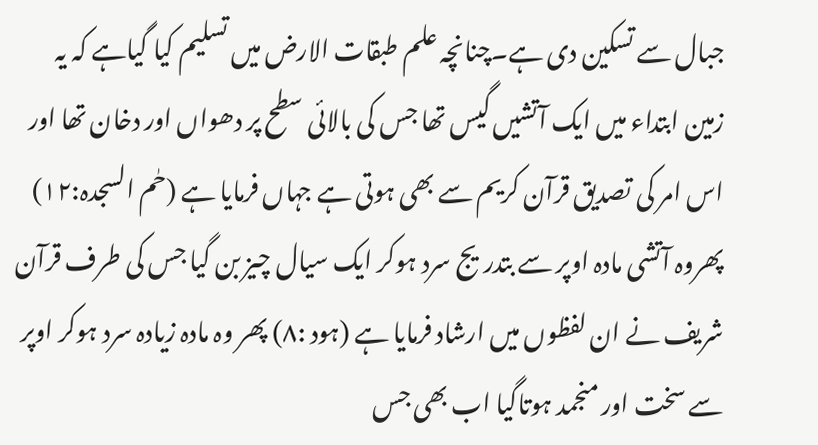جبال سے تسکین دی ہے۔چنانچہ علم طبقات الارض میں تسلیم کیا گیاہے کہ یہ زمین ابتداء میں ایک آتشیں گیس تھا جس کی بالائی سطح پر دھواں اور دخان تھا اور اس امر کی تصدیق قرآن کریم سے بھی ہوتی ہے جہاں فرمایا ہے (حٰم السجدہ:۱۲) پھروہ آتشی مادہ اوپر سے بتدریج سرد ہوکر ایک سیال چیز بن گیا جس کی طرف قرآن شریف نے ان لفظوں میں ارشاد فرمایا ہے (ہود :۸) پھر وہ مادہ زیادہ سرد ہوکر اوپر سے سخت اور منجمد ہوتاگیا اب بھی جس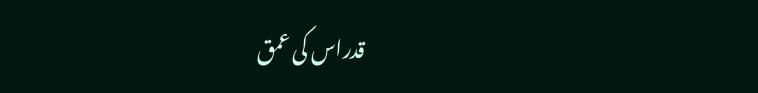قدراس کی عمق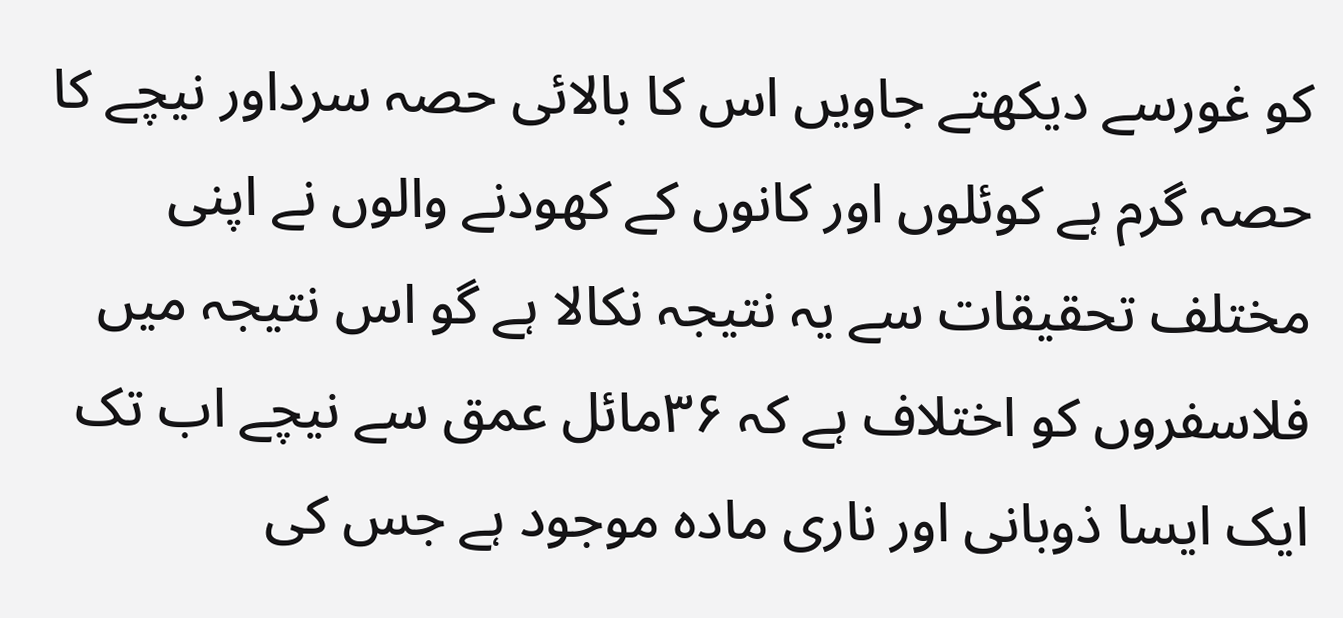کو غورسے دیکھتے جاویں اس کا بالائی حصہ سرداور نیچے کا حصہ گرم ہے کوئلوں اور کانوں کے کھودنے والوں نے اپنی مختلف تحقیقات سے یہ نتیجہ نکالا ہے گو اس نتیجہ میں فلاسفروں کو اختلاف ہے کہ ۳۶مائل عمق سے نیچے اب تک ایک ایسا ذوبانی اور ناری مادہ موجود ہے جس کی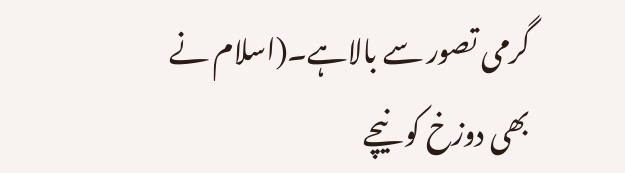گرمی تصور سے بالاہے۔(اسلام نے بھی دوزخ کو نیچے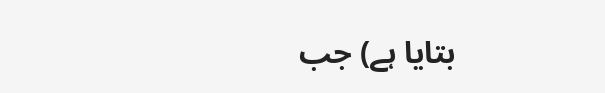بتایا ہے) جب